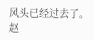风头已经过去了。
赵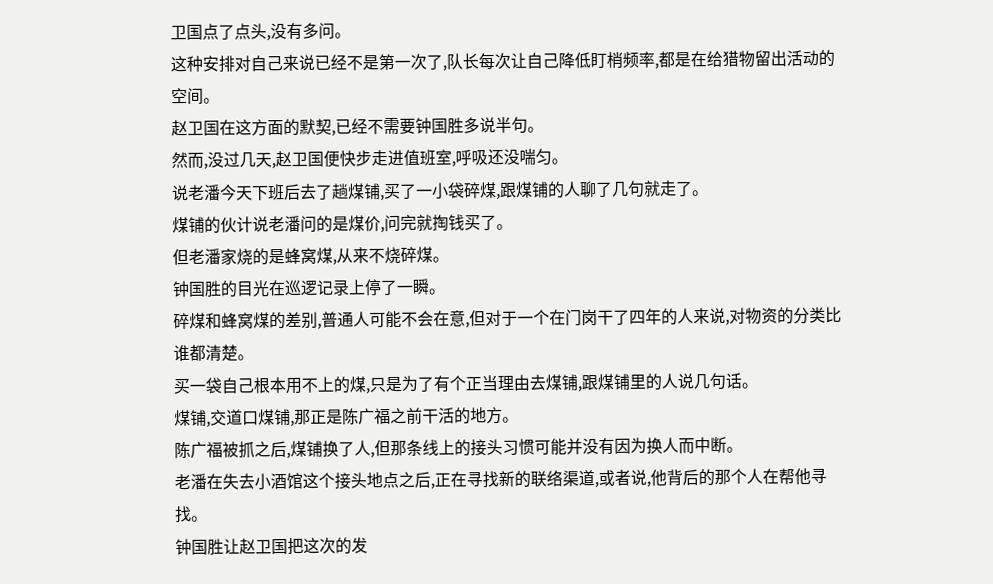卫国点了点头,没有多问。
这种安排对自己来说已经不是第一次了,队长每次让自己降低盯梢频率,都是在给猎物留出活动的空间。
赵卫国在这方面的默契,已经不需要钟国胜多说半句。
然而,没过几天,赵卫国便快步走进值班室,呼吸还没喘匀。
说老潘今天下班后去了趟煤铺,买了一小袋碎煤,跟煤铺的人聊了几句就走了。
煤铺的伙计说老潘问的是煤价,问完就掏钱买了。
但老潘家烧的是蜂窝煤,从来不烧碎煤。
钟国胜的目光在巡逻记录上停了一瞬。
碎煤和蜂窝煤的差别,普通人可能不会在意,但对于一个在门岗干了四年的人来说,对物资的分类比谁都清楚。
买一袋自己根本用不上的煤,只是为了有个正当理由去煤铺,跟煤铺里的人说几句话。
煤铺,交道口煤铺,那正是陈广福之前干活的地方。
陈广福被抓之后,煤铺换了人,但那条线上的接头习惯可能并没有因为换人而中断。
老潘在失去小酒馆这个接头地点之后,正在寻找新的联络渠道,或者说,他背后的那个人在帮他寻找。
钟国胜让赵卫国把这次的发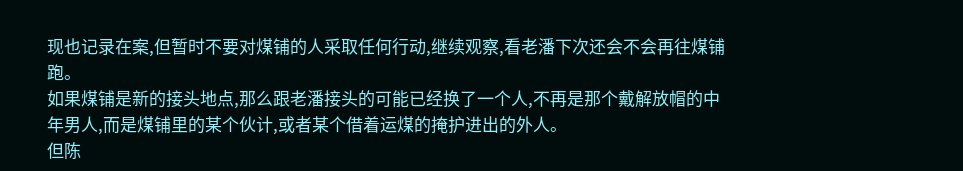现也记录在案,但暂时不要对煤铺的人采取任何行动,继续观察,看老潘下次还会不会再往煤铺跑。
如果煤铺是新的接头地点,那么跟老潘接头的可能已经换了一个人,不再是那个戴解放帽的中年男人,而是煤铺里的某个伙计,或者某个借着运煤的掩护进出的外人。
但陈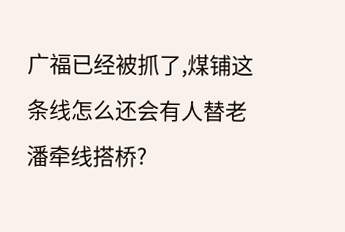广福已经被抓了,煤铺这条线怎么还会有人替老潘牵线搭桥?